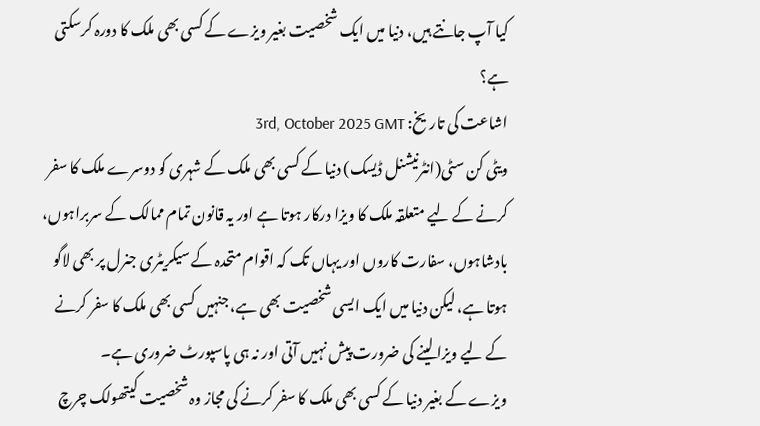کیا آپ جانتے ہیں، دنیا میں ایک شخصیت بغیر ویزے کے کسی بھی ملک کا دورہ کرسکتی ہے؟
اشاعت کی تاریخ: 3rd, October 2025 GMT
ویٹی کن سٹی(انٹرنیشنل ڈیسک) دنیا کے کسی بھی ملک کے شہری کو دوسرے ملک کا سفر کرنے کے لیے متعلقہ ملک کا ویزا درکار ہوتا ہے اور یہ قانون تمام ممالک کے سربراہوں، بادشاہوں، سفارت کاروں اور یہاں تک کہ اقوام متحدہ کے سیکریٹری جنرل پر بھی لاگو ہوتا ہے، لیکن دنیا میں ایک ایسی شخصیت بھی ہے، جنہیں کسی بھی ملک کا سفر کرنے کے لیے ویزا لینے کی ضرورت پیش نہیں آتی اور نہ ہی پاسپورٹ ضروری ہے۔
ویزے کے بغیر دنیا کے کسی بھی ملک کا سفر کرنے کی مجاز وہ شخصیت کیتھولک چرچ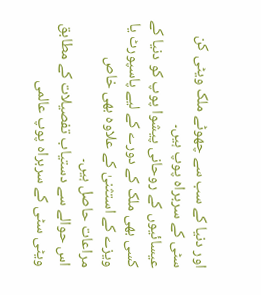اور دنیا کے سب سے چھوٹے ملک ویٹی کن سٹی کے سربراہ پوپ ہیں۔
عیسائیوں کے روحانی پیشوا پوپ کو دنیا کے کسی بھی ملک کے دورے کے لیے پاسپورٹ یا ویزے کے استثنیٰ کے علاوہ بھی خاص مراعات حاصل ہیں۔
اس حوالے سے دستیاب تفصیلات کے مطابق ویٹی سٹی کے سربراہ پوپ عالمی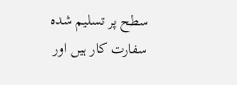سطح پر تسلیم شدہ سفارت کار ہیں اور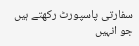سفارتی پاسپورٹ رکھتے ہیں جو انہیں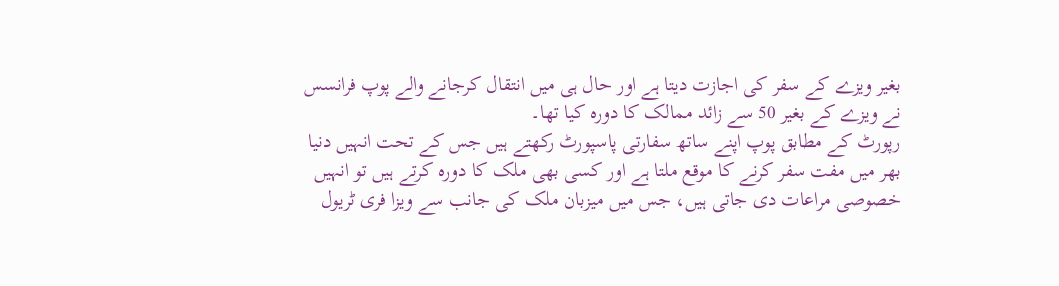بغیر ویزے کے سفر کی اجازت دیتا ہے اور حال ہی میں انتقال کرجانے والے پوپ فرانسس نے ویزے کے بغیر 50 سے زائد ممالک کا دورہ کیا تھا۔
رپورٹ کے مطابق پوپ اپنے ساتھ سفارتی پاسپورٹ رکھتے ہیں جس کے تحت انہیں دنیا بھر میں مفت سفر کرنے کا موقع ملتا ہے اور کسی بھی ملک کا دورہ کرتے ہیں تو انہیں خصوصی مراعات دی جاتی ہیں، جس میں میزبان ملک کی جانب سے ویزا فری ٹریول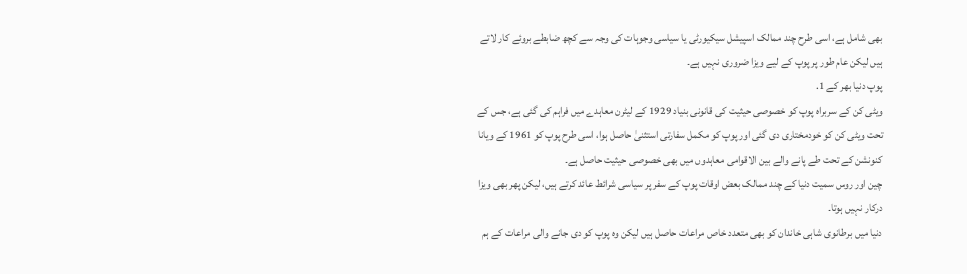بھی شامل ہے، اسی طرح چند ممالک اسپیشل سیکیورٹی یا سیاسی وجوہات کی وجہ سے کچھ ضابطے بروئے کار لاتے ہیں لیکن عام طور پر پوپ کے لیے ویزا ضروری نہیں ہے۔
پوپ دنیا بھر کے 1.
ویٹی کن کے سربراہ پوپ کو خصوصی حیثیت کی قانونی بنیاد 1929 کے لیٹرن معاہدے میں فراہم کی گئی ہے، جس کے تحت ویٹی کن کو خودمختاری دی گئی اور پوپ کو مکمل سفارتی استثنیٰ حاصل ہوا، اسی طرح پوپ کو 1961 کے ویانا کنونشن کے تحت طے پانے والے بین الاقوامی معاہدوں میں بھی خصوصی حیثیت حاصل ہے۔
چین اور روس سمیت دنیا کے چند ممالک بعض اوقات پوپ کے سفر پر سیاسی شرائط عائد کرتے ہیں، لیکن پھر بھی ویزا درکار نہیں ہوتا۔
دنیا میں برطانوی شاہی خاندان کو بھی متعدد خاص مراعات حاصل ہیں لیکن وہ پوپ کو دی جانے والی مراعات کے ہم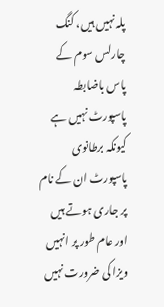پلہ نہیں ہیں، کنگ چارلس سوم کے پاس باضابطہ پاسپورٹ نہیں ہے کیونکہ برطانوی پاسپورٹ ان کے نام پر جاری ہوتے ہیں اور عام طور پر انہیں ویزا کی ضرورت نہیں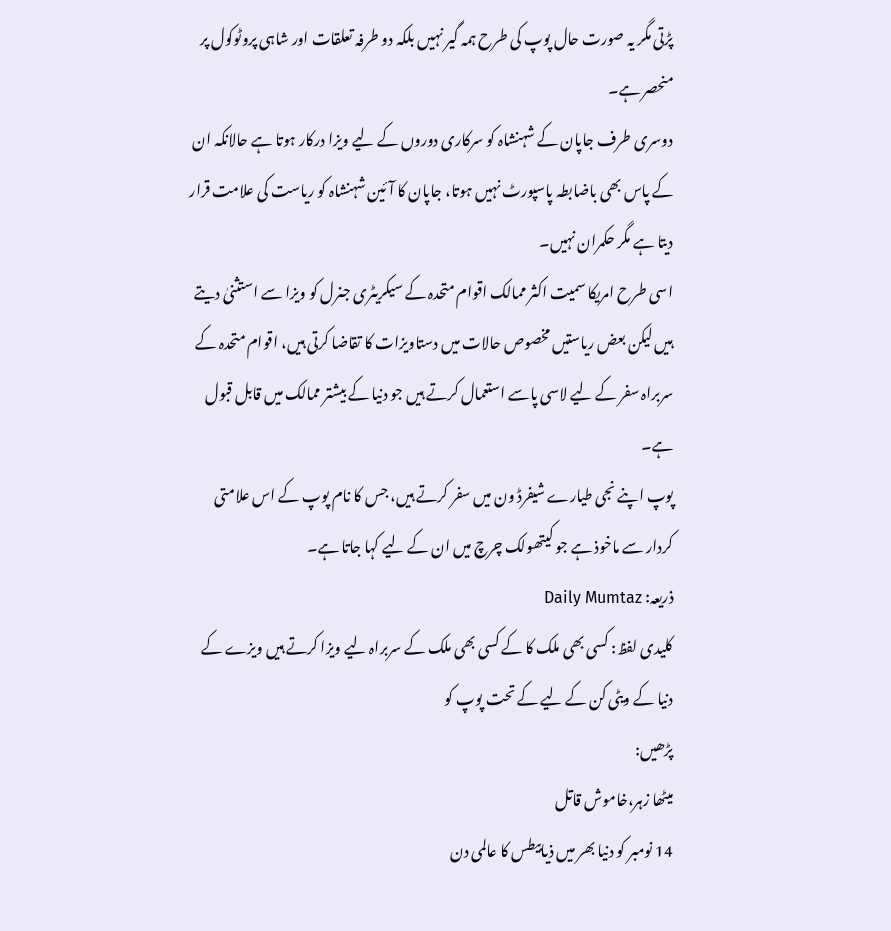پڑتی مگر یہ صورت حال پوپ کی طرح ہمہ گیر نہیں بلکہ دو طرفہ تعلقات اور شاہی پروٹوکول پر منحصر ہے۔
دوسری طرف جاپان کے شہنشاہ کو سرکاری دوروں کے لیے ویزا درکار ہوتا ہے حالانکہ ان کے پاس بھی باضابطہ پاسپورٹ نہیں ہوتا، جاپان کا آئین شہنشاہ کو ریاست کی علامت قرار دیتا ہے مگر حکمران نہیں۔
اسی طرح امریکا سمیت اکثر ممالک اقوام متحدہ کے سیکریٹری جنرل کو ویزا سے استثنیٰ دیتے ہیں لیکن بعض ریاستیں مخصوص حالات میں دستاویزات کا تقاضا کرتی ہیں، اقوام متحدہ کے سربراہ سفر کے لیے لاسی پاسے استعمال کرتے ہیں جو دنیا کے بیشتر ممالک میں قابل قبول ہے۔
پوپ اپنے نجی طیارے شیفرڈ ون میں سفر کرتے ہیں، جس کا نام پوپ کے اس علامتی کردار سے ماخوذ ہے جو کیتھولک چرچ میں ان کے لیے کہا جاتا ہے۔
ذریعہ: Daily Mumtaz
کلیدی لفظ: کسی بھی ملک کا کے کسی بھی ملک کے سربراہ لیے ویزا کرتے ہیں ویزے کے دنیا کے ویٹی کن کے لیے کے تحت پوپ کو
پڑھیں:
میٹھا زہر،خاموش قاتل
14 نومبر کو دنیا بھر میں ذیابیطس کا عالمی دن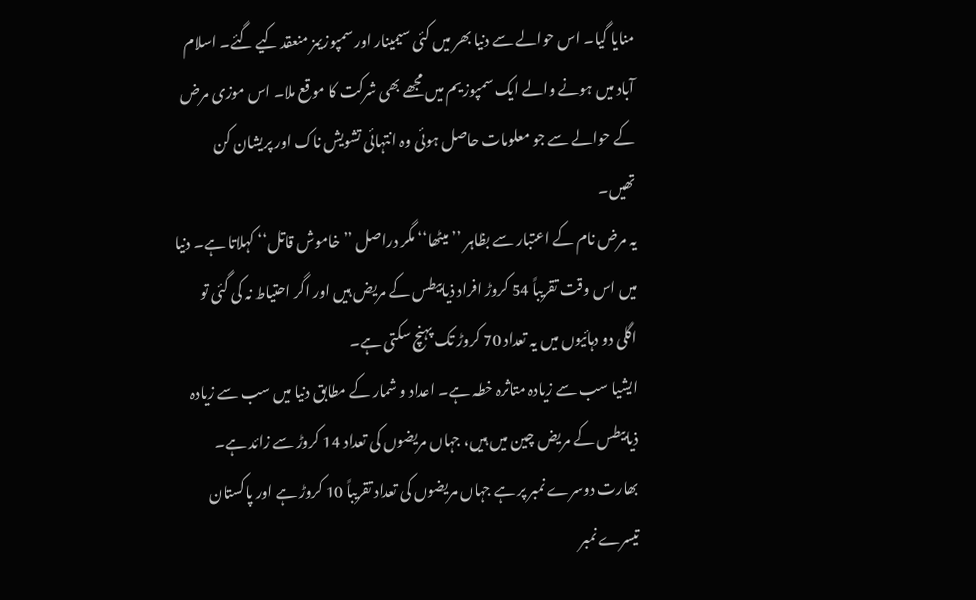منایا گیا۔ اس حوالے سے دنیا بھر میں کئی سیمینار اور سمپوزیمز منعقد کیے گئے۔ اسلام آباد میں ہونے والے ایک سمپوزیم میں مجھے بھی شرکت کا موقع ملا۔ اس موزی مرض کے حوالے سے جو معلومات حاصل ہوئی وہ انتہائی تشویش ناک اور پریشان کن تھیں۔
یہ مرض نام کے اعتبار سے بظاہر ’’میٹھا‘‘ مگر دراصل ’’خاموش قاتل‘‘ کہلاتا ہے۔ دنیا میں اس وقت تقریباً 54 کروڑ افراد ذیابیطس کے مریض ہیں اور اگر احتیاط نہ کی گئی تو اگلی دو دہائیوں میں یہ تعداد 70 کروڑ تک پہنچ سکتی ہے۔
ایشیا سب سے زیادہ متاثرہ خطہ ہے۔ اعداد و شمار کے مطابق دنیا میں سب سے زیادہ ذیابیطس کے مریض چین میں ہیں، جہاں مریضوں کی تعداد 14 کروڑ سے زائد ہے۔ بھارت دوسرے نمبر پر ہے جہاں مریضوں کی تعداد تقریباً 10 کروڑ ہے اور پاکستان تیسرے نمبر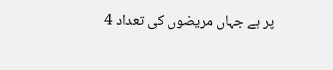پر ہے جہاں مریضوں کی تعداد 4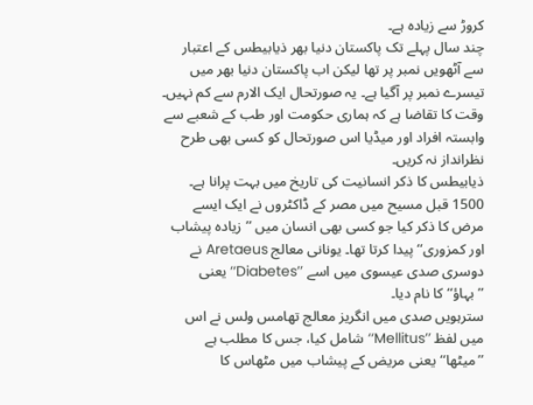کروڑ سے زیادہ ہے۔
چند سال پہلے تک پاکستان دنیا بھر ذیابیطس کے اعتبار سے آٹھویں نمبر پر تھا لیکن اب پاکستان دنیا بھر میں تیسرے نمبر پر آگیا ہے۔ یہ صورتحال ایک الارم سے کم نہیں۔ وقت کا تقاضا ہے کہ ہماری حکومت اور طب کے شعبے سے وابستہ افراد اور میڈیا اس صورتحال کو کسی بھی طرح نظرانداز نہ کریں۔
ذیابیطس کا ذکر انسانیت کی تاریخ میں بہت پرانا ہے۔ 1500 قبل مسیح میں مصر کے ڈاکٹروں نے ایک ایسے مرض کا ذکر کیا جو کسی بھی انسان میں ’’زیادہ پیشاب اور کمزوری‘‘ پیدا کرتا تھا۔ یونانی معالج Aretaeus نے دوسری صدی عیسوی میں اسے ’’Diabetes‘‘ یعنی ’’بہاؤ‘‘ کا نام دیا۔
سترہویں صدی میں انگریز معالج تھامس ولس نے اس میں لفظ ’’Mellitus‘‘ شامل کیا، جس کا مطلب ہے ’’میٹھا‘‘ یعنی مریض کے پیشاب میں مٹھاس کا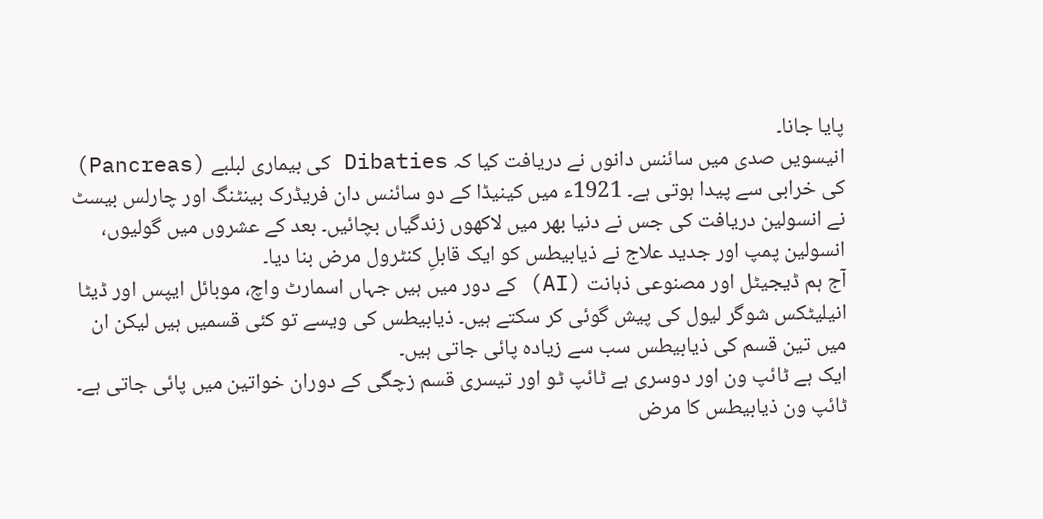پایا جانا۔
انیسویں صدی میں سائنس دانوں نے دریافت کیا کہ Dibaties کی بیماری لبلبے (Pancreas) کی خرابی سے پیدا ہوتی ہے۔ 1921ء میں کینیڈا کے دو سائنس دان فریڈرک بینٹنگ اور چارلس بیسٹ نے انسولین دریافت کی جس نے دنیا بھر میں لاکھوں زندگیاں بچائیں۔ بعد کے عشروں میں گولیوں، انسولین پمپ اور جدید علاج نے ذیابیطس کو ایک قابلِ کنٹرول مرض بنا دیا۔
آج ہم ڈیجیٹل اور مصنوعی ذہانت (AI) کے دور میں ہیں جہاں اسمارٹ واچ، موبائل ایپس اور ڈیٹا انیلیٹکس شوگر لیول کی پیش گوئی کر سکتے ہیں۔ ذیابیطس کی ویسے تو کئی قسمیں ہیں لیکن ان میں تین قسم کی ذیابیطس سب سے زیادہ پائی جاتی ہیں۔
ایک ہے ٹائپ ون اور دوسری ہے ٹائپ ٹو اور تیسری قسم زچگی کے دوران خواتین میں پائی جاتی ہے۔ ٹائپ ون ذیابیطس کا مرض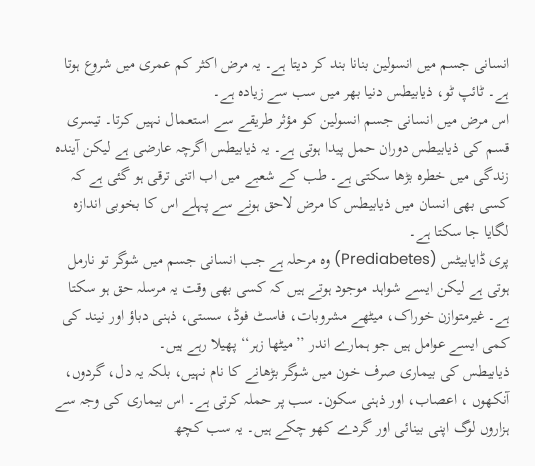انسانی جسم میں انسولین بنانا بند کر دیتا ہے۔ یہ مرض اکثر کم عمری میں شروع ہوتا ہے۔ ٹائپ ٹو، ذیابیطس دنیا بھر میں سب سے زیادہ ہے۔
اس مرض میں انسانی جسم انسولین کو مؤثر طریقے سے استعمال نہیں کرتا۔ تیسری قسم کی ذیابیطس دوران حمل پیدا ہوتی ہے۔ یہ ذیابیطس اگرچہ عارضی ہے لیکن آیندہ زندگی میں خطرہ بڑھا سکتی ہے۔ طب کے شعبے میں اب اتنی ترقی ہو گئی ہے کہ کسی بھی انسان میں ذیابیطس کا مرض لاحق ہونے سے پہلے اس کا بخوبی اندازہ لگایا جا سکتا ہے۔
پری ڈایابیٹس (Prediabetes) وہ مرحلہ ہے جب انسانی جسم میں شوگر تو نارمل ہوتی ہے لیکن ایسے شواہد موجود ہوتے ہیں کہ کسی بھی وقت یہ مرسلہ حق ہو سکتا ہے۔ غیرمتوازن خوراک، میٹھے مشروبات، فاسٹ فوڈ، سستی، ذہنی دباؤ اور نیند کی کمی ایسے عوامل ہیں جو ہمارے اندر ’’میٹھا زہر‘‘ پھیلا رہے ہیں۔
ذیابیطس کی بیماری صرف خون میں شوگر بڑھانے کا نام نہیں، بلکہ یہ دل، گردوں، آنکھوں ، اعصاب، اور ذہنی سکون۔ سب پر حملہ کرتی ہے۔ اس بیماری کی وجہ سے ہزاروں لوگ اپنی بینائی اور گردے کھو چکے ہیں۔ یہ سب کچھ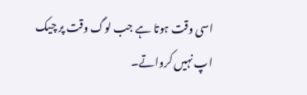اسی وقت ہوتا ہے جب لوگ وقت پر چیک اپ نہیں کرواتے۔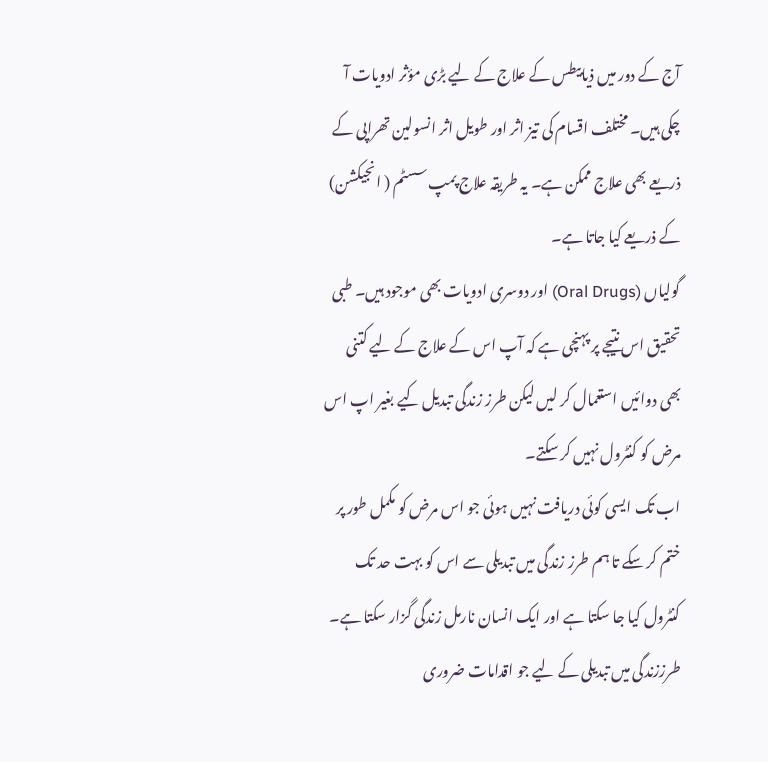آج کے دور میں ذیابیطس کے علاج کے لیے بڑی مؤثر ادویات آ چکی ہیں۔ مختلف اقسام کی تیز اثر اور طویل اثر انسولین تھراپی کے ذریعے بھی علاج ممکن ہے۔ یہ طریقہ علاج پمپ سسٹم ( انجیکشن) کے ذریعے کیا جاتا ہے۔
گولیاں (Oral Drugs) اور دوسری ادویات بھی موجود ہیں۔ طبی تحقیق اس نتیجے پر پہنچی ہے کہ آپ اس کے علاج کے لیے کتنی بھی دوائیں استعمال کر لیں لیکن طرز زندگی تبدیل کیے بغیر اپ اس مرض کو کنٹرول نہیں کر سکتے۔
اب تک ایسی کوئی دریافت نہیں ہوئی جو اس مرض کو مکمل طور پر ختم کر سکے تا ہم طرز زندگی میں تبدیلی سے اس کو بہت حد تک کنٹرول کیا جا سکتا ہے اور ایک انسان نارمل زندگی گزار سکتا ہے۔
طرززندگی میں تبدیلی کے لیے جو اقدامات ضروری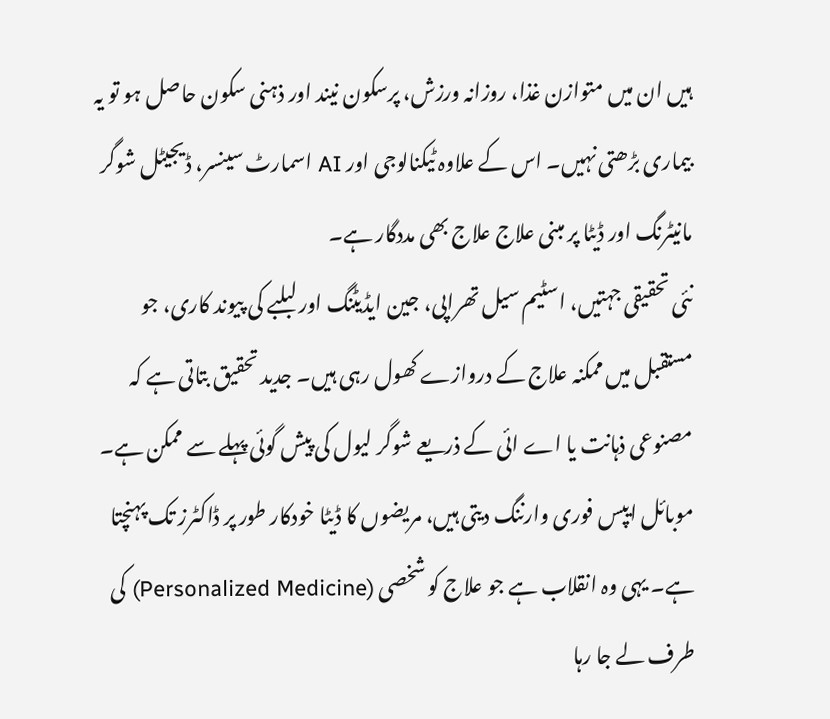ہیں ان میں متوازن غذا، روزانہ ورزش، پرسکون نیند اور ذہنی سکون حاصل ہو تو یہ بیماری بڑھتی نہیں۔ اس کے علاوہ ٹیکنالوجی اور AI اسمارٹ سینسر، ڈیجیٹل شوگر مانیٹرنگ اور ڈیٹا پر مبنی علاج علاج بھی مددگار ہے۔
نئی تحقیقی جہتیں، اسٹیم سیل تھراپی، جین ایڈیٹنگ اور لبلبے کی پیوند کاری، جو مستقبل میں ممکنہ علاج کے دروازے کھول رہی ہیں۔ جدید تحقیق بتاتی ہے کہ مصنوعی ذہانت یا اے ائی کے ذریعے شوگر لیول کی پیش گوئی پہلے سے ممکن ہے۔
موبائل ایپس فوری وارننگ دیتی ہیں، مریضوں کا ڈیٹا خودکار طور پر ڈاکٹرز تک پہنچتا ہے۔ یہی وہ انقلاب ہے جو علاج کو شخصی (Personalized Medicine) کی طرف لے جا رہا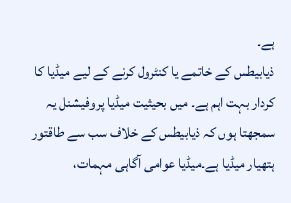ہے۔
ذیابیطس کے خاتمے یا کنٹرول کرنے کے لیے میڈیا کا کردار بہت اہم ہے۔ میں بحیثیت میڈیا پروفیشنل یہ سمجھتا ہوں کہ ذیابیطس کے خلاف سب سے طاقتور ہتھیار میڈیا ہے۔میڈیا عوامی آگاہی مہمات،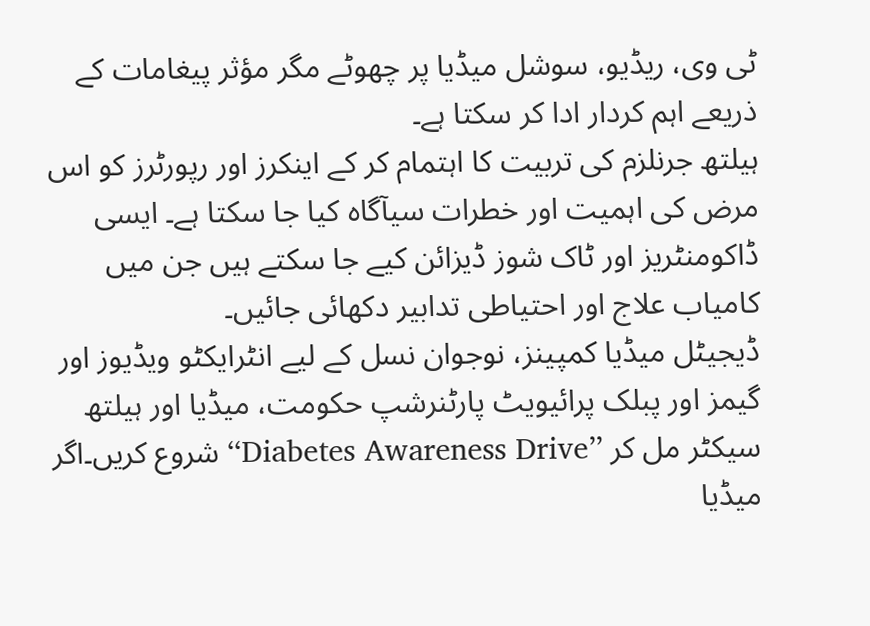ٹی وی، ریڈیو، سوشل میڈیا پر چھوٹے مگر مؤثر پیغامات کے ذریعے اہم کردار ادا کر سکتا ہے۔
ہیلتھ جرنلزم کی تربیت کا اہتمام کر کے اینکرز اور رپورٹرز کو اس مرض کی اہمیت اور خطرات سیآگاہ کیا جا سکتا ہے۔ ایسی ڈاکومنٹریز اور ٹاک شوز ڈیزائن کیے جا سکتے ہیں جن میں کامیاب علاج اور احتیاطی تدابیر دکھائی جائیں۔
ڈیجیٹل میڈیا کمپینز، نوجوان نسل کے لیے انٹرایکٹو ویڈیوز اور گیمز اور پبلک پرائیویٹ پارٹنرشپ حکومت، میڈیا اور ہیلتھ سیکٹر مل کر ’’Diabetes Awareness Drive‘‘ شروع کریں۔اگر میڈیا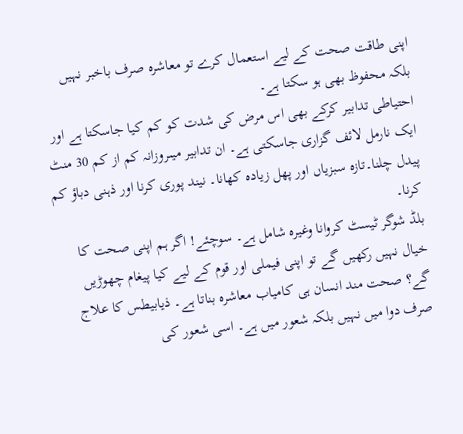اپنی طاقت صحت کے لیے استعمال کرے تو معاشرہ صرف باخبر نہیں بلکہ محفوظ بھی ہو سکتا ہے۔
احتیاطی تدابیر کرکے بھی اس مرض کی شدت کو کم کیا جاسکتا ہے اور ایک نارمل لائف گزاری جاسکتی ہے۔ ان تدابیر میںروزانہ کم از کم 30 منٹ پیدل چلنا۔تازہ سبزیاں اور پھل زیادہ کھانا۔ نیند پوری کرنا اور ذہنی دباؤ کم کرنا۔
بلڈ شوگر ٹیسٹ کروانا وغیرہ شامل ہے۔ سوچئے! اگر ہم اپنی صحت کا خیال نہیں رکھیں گے تو اپنی فیملی اور قوم کے لیے کیا پیغام چھوڑیں گے؟ صحت مند انسان ہی کامیاب معاشرہ بناتا ہے۔ ذیابیطس کا علاج صرف دوا میں نہیں بلکہ شعور میں ہے۔ اسی شعور کی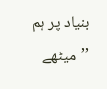بنیاد پر ہم ’’میٹھے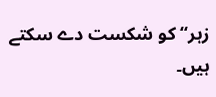زہر‘‘ کو شکست دے سکتے ہیں۔